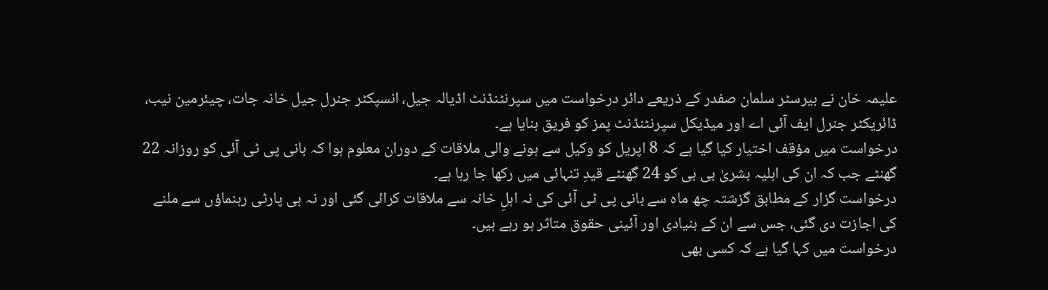علیمہ خان نے بیرسٹر سلمان صفدر کے ذریعے دائر درخواست میں سپرنٹنڈنٹ اڈیالہ جیل، انسپکٹر جنرل جیل خانہ جات، چیئرمین نیب، ڈائریکٹر جنرل ایف آئی اے اور میڈیکل سپرنٹنڈنٹ پمز کو فریق بنایا ہے۔
درخواست میں مؤقف اختیار کیا گیا ہے کہ 8 اپریل کو وکیل سے ہونے والی ملاقات کے دوران معلوم ہوا کہ بانی پی ٹی آئی کو روزانہ 22 گھنٹے جب کہ ان کی اہلیہ بشریٰ بی بی کو 24 گھنٹے قیدِ تنہائی میں رکھا جا رہا ہے۔
درخواست گزار کے مطابق گزشتہ چھ ماہ سے بانی پی ٹی آئی کی نہ اہلِ خانہ سے ملاقات کرائی گئی اور نہ ہی پارٹی رہنماؤں سے ملنے کی اجازت دی گئی، جس سے ان کے بنیادی اور آئینی حقوق متاثر ہو رہے ہیں۔
درخواست میں کہا گیا ہے کہ کسی بھی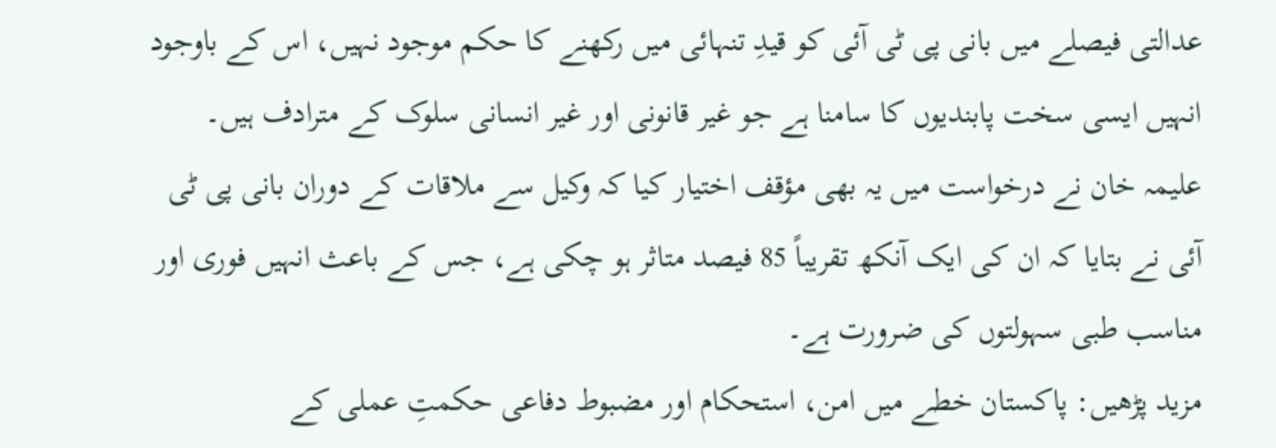عدالتی فیصلے میں بانی پی ٹی آئی کو قیدِ تنہائی میں رکھنے کا حکم موجود نہیں، اس کے باوجود انہیں ایسی سخت پابندیوں کا سامنا ہے جو غیر قانونی اور غیر انسانی سلوک کے مترادف ہیں۔
علیمہ خان نے درخواست میں یہ بھی مؤقف اختیار کیا کہ وکیل سے ملاقات کے دوران بانی پی ٹی آئی نے بتایا کہ ان کی ایک آنکھ تقریباً 85 فیصد متاثر ہو چکی ہے، جس کے باعث انہیں فوری اور مناسب طبی سہولتوں کی ضرورت ہے۔
مزید پڑھیں: پاکستان خطے میں امن، استحکام اور مضبوط دفاعی حکمتِ عملی کے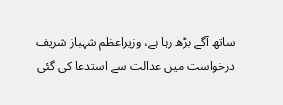ساتھ آگے بڑھ رہا ہے، وزیراعظم شہباز شریف
درخواست میں عدالت سے استدعا کی گئی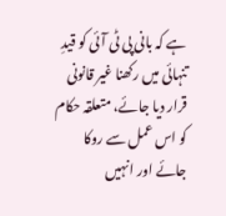ہے کہ بانی پی ٹی آئی کو قیدِ تنہائی میں رکھنا غیر قانونی قرار دیا جائے، متعلقہ حکام کو اس عمل سے روکا جائے اور انہیں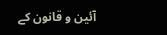آئین و قانون کے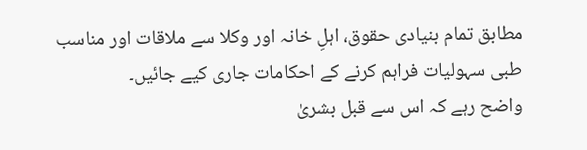مطابق تمام بنیادی حقوق، اہلِ خانہ اور وکلا سے ملاقات اور مناسب طبی سہولیات فراہم کرنے کے احکامات جاری کیے جائیں۔
واضح رہے کہ اس سے قبل بشریٰ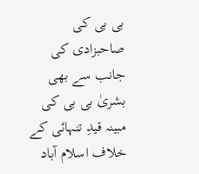بی بی کی صاحبزادی کی جانب سے بھی بشریٰ بی بی کی مبینہ قیدِ تنہائی کے خلاف اسلام آباد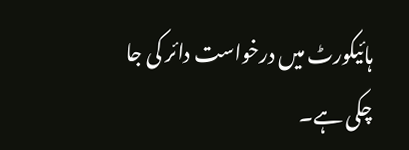ہائیکورٹ میں درخواست دائر کی جا چکی ہے۔